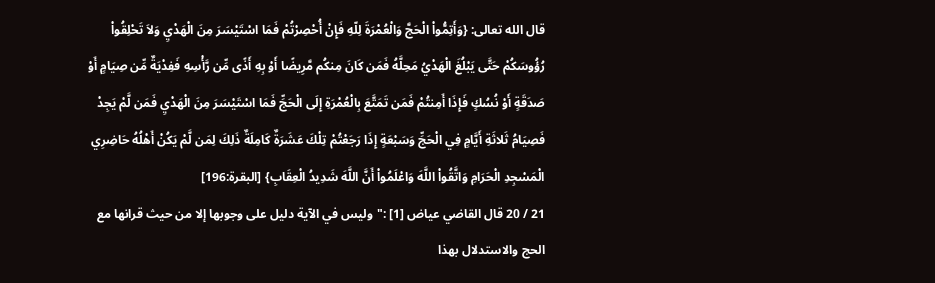قال الله تعالى: {وَأَتِمُّواْ الْحَجَّ وَالْعُمْرَةَ لِلّهِ فَإِنْ أُحْصِرْتُمْ فَمَا اسْتَيْسَرَ مِنَ الْهَدْيِ وَلاَ تَحْلِقُواْ رُؤُوسَكُمْ حَتَّى يَبْلُغَ الْهَدْيُ مَحِلَّهُ فَمَن كَانَ مِنكُم مَّرِيضًا أَوْ بِهِ أَذًى مِّن رَّأْسِهِ فَفِدْيَةٌ مِّن صِيَامٍ أَوْ صَدَقَةٍ أَوْ نُسُكٍ فَإِذَا أَمِنتُمْ فَمَن تَمَتَّعَ بِالْعُمْرَةِ إِلَى الْحَجِّ فَمَا اسْتَيْسَرَ مِنَ الْهَدْيِ فَمَن لَّمْ يَجِدْ فَصِيَامُ ثَلاثَةِ أَيَّامٍ فِي الْحَجِّ وَسَبْعَةٍ إِذَا رَجَعْتُمْ تِلْكَ عَشَرَةٌ كَامِلَةٌ ذَلِكَ لِمَن لَّمْ يَكُنْ أَهْلُهُ حَاضِرِي الْمَسْجِدِ الْحَرَامِ وَاتَّقُواْ اللَّهَ وَاعْلَمُواْ أَنَّ اللَّهَ شَدِيدُ الْعِقَابِ} [البقرة:196]
21 / 20 قال القاضي عياض [1] :"وليس في الآية دليل على وجوبها إلا من حيث قرانها مع الحج والاستدلال بهذا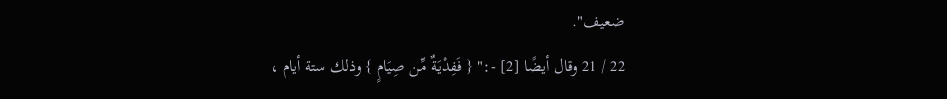ضعيف".
22 / 21 وقال أيضًا [2] -:" { فَفِدْيَةٌ مِّن صِيَامٍ } وذلك ستة أيام ،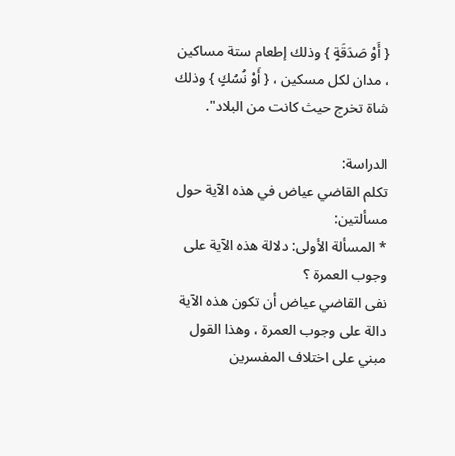{ أَوْ صَدَقَةٍ } وذلك إطعام ستة مساكين ، مدان لكل مسكين ، { أَوْ نُسُكٍ } وذلك شاة تخرج حيث كانت من البلاد".

الدراسة:
تكلم القاضي عياض في هذه الآية حول مسألتين:
* المسألة الأولى: دلالة هذه الآية على وجوب العمرة ؟
نفى القاضي عياض أن تكون هذه الآية دالة على وجوب العمرة ، وهذا القول مبني على اختلاف المفسرين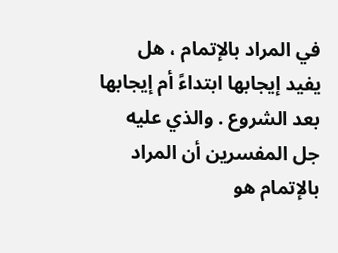في المراد بالإتمام ، هل يفيد إيجابها ابتداءً أم إيجابها بعد الشروع . والذي عليه جل المفسرين أن المراد بالإتمام هو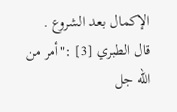الإكمال بعد الشروع .
قال الطبري [3] :"أمر من الله جل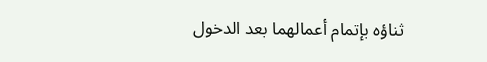ثناؤه بإتمام أعمالهما بعد الدخول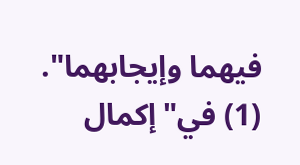فيهما وإيجابهما".
(1) في"إكمال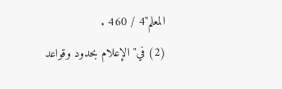المعلم"4 / 460 .
(2) في"الإعلام بحدود وقواعد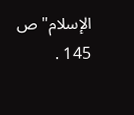الإسلام"ص 145 .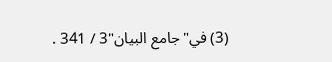(3) في"جامع البيان"3 / 341 .